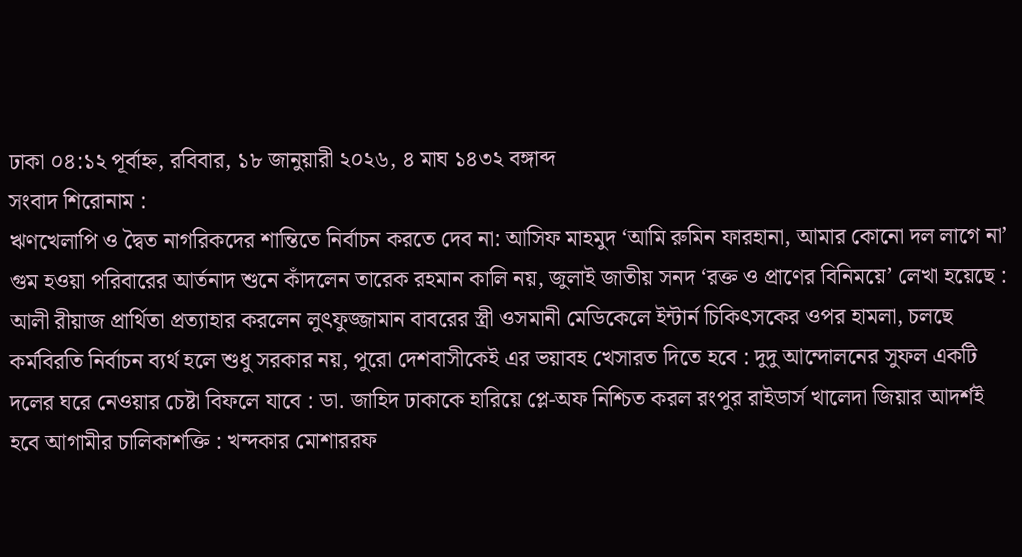ঢাকা ০৪:১২ পূর্বাহ্ন, রবিবার, ১৮ জানুয়ারী ২০২৬, ৪ মাঘ ১৪৩২ বঙ্গাব্দ
সংবাদ শিরোনাম :
ঋণখেলাপি ও দ্বৈত নাগরিকদের শান্তিতে নির্বাচন করতে দেব না: আসিফ মাহমুদ ‘আমি রুমিন ফারহানা, আমার কোনো দল লাগে না’ গুম হওয়া পরিবারের আর্তনাদ শুনে কাঁদলেন তারেক রহমান কালি নয়, জুলাই জাতীয় সনদ ‘রক্ত ও প্রাণের বিনিময়ে’ লেখা হয়েছে : আলী রীয়াজ প্রার্থিতা প্রত্যাহার করলেন লুৎফুজ্জামান বাবরের স্ত্রী ওসমানী মেডিকেলে ইন্টার্ন চিকিৎসকের ওপর হামলা, চলছে কর্মবিরতি নির্বাচন ব্যর্থ হলে শুধু সরকার নয়, পুরো দেশবাসীকেই এর ভয়াবহ খেসারত দিতে হবে : দুদু আন্দোলনের সুফল একটি দলের ঘরে নেওয়ার চেষ্টা বিফলে যাবে : ডা. জাহিদ ঢাকাকে হারিয়ে প্লে-অফ নিশ্চিত করল রংপুর রাইডার্স খালেদা জিয়ার আদর্শই হবে আগামীর চালিকাশক্তি : খন্দকার মোশাররফ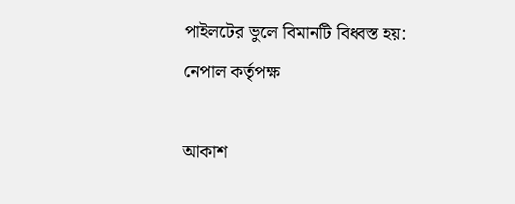পাইলটের ভুলে বিমানটি বিধ্বস্ত হয়: নেপাল কর্তৃপক্ষ

আকাশ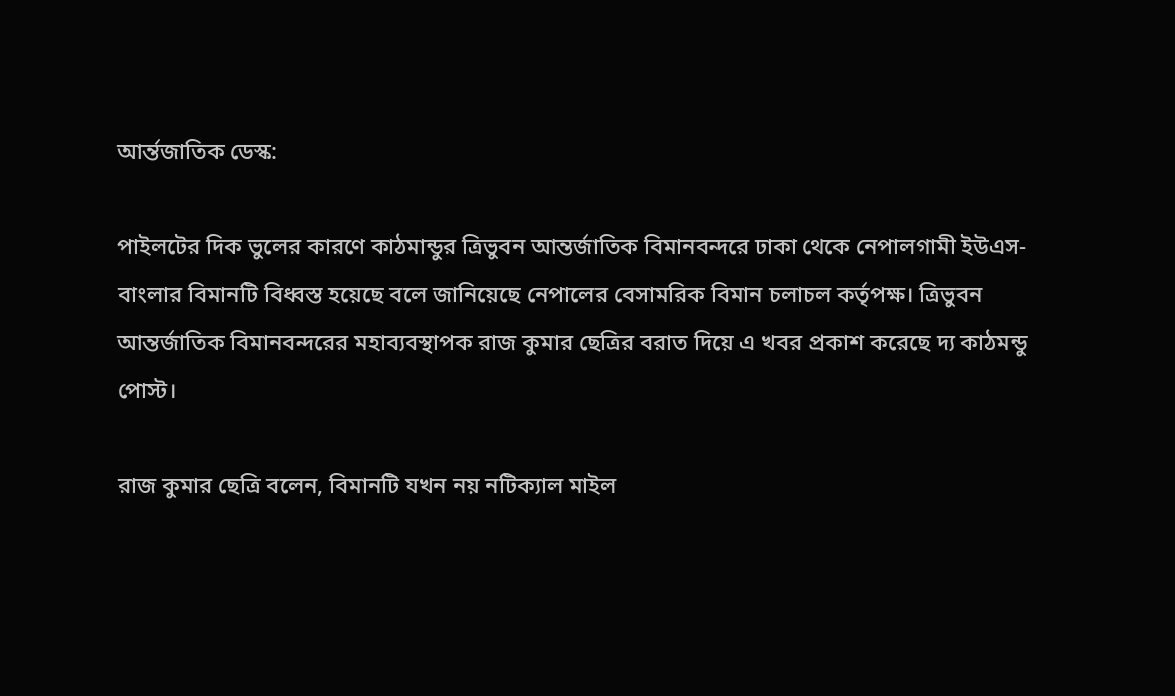আর্ন্তজাতিক ডেস্ক:

পাইলটের দিক ভুলের কারণে কাঠমান্ডুর ত্রিভুবন আন্তর্জাতিক বিমানবন্দরে ঢাকা থেকে নেপালগামী ইউএস-বাংলার বিমানটি বিধ্বস্ত হয়েছে বলে জানিয়েছে নেপালের বেসামরিক বিমান চলাচল কর্তৃপক্ষ। ত্রিভুবন আন্তর্জাতিক বিমানবন্দরের মহাব্যবস্থাপক রাজ কুমার ছেত্রির বরাত দিয়ে এ খবর প্রকাশ করেছে দ্য কাঠমন্ডু পোস্ট।

রাজ কুমার ছেত্রি বলেন, বিমানটি যখন নয় নটিক্যাল মাইল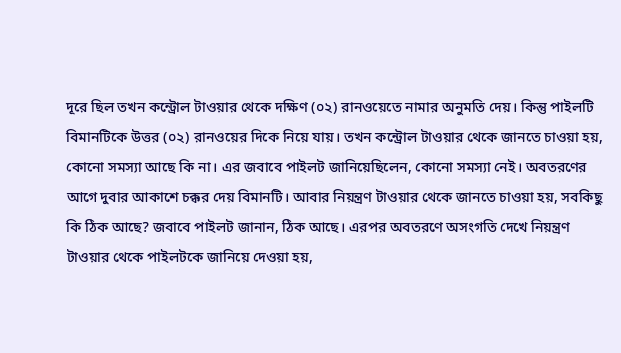দূরে ছিল তখন কন্ট্রোল টাওয়ার থেকে দক্ষিণ (০২) রানওয়েতে নামার অনুমতি দেয়। কিন্তু পাইলটি বিমানটিকে উত্তর (০২) রানওয়ের দিকে নিয়ে যায়। তখন কন্ট্রোল টাওয়ার থেকে জানতে চাওয়া হয়, কোনো সমস্যা আছে কি না। এর জবাবে পাইলট জানিয়েছিলেন, কোনো সমস্যা নেই। অবতরণের আগে দুবার আকাশে চক্কর দেয় বিমানটি। আবার নিয়ন্ত্রণ টাওয়ার থেকে জানতে চাওয়া হয়, সবকিছু কি ঠিক আছে? জবাবে পাইলট জানান, ঠিক আছে। এরপর অবতরণে অসংগতি দেখে নিয়ন্ত্রণ টাওয়ার থেকে পাইলটকে জানিয়ে দেওয়া হয়,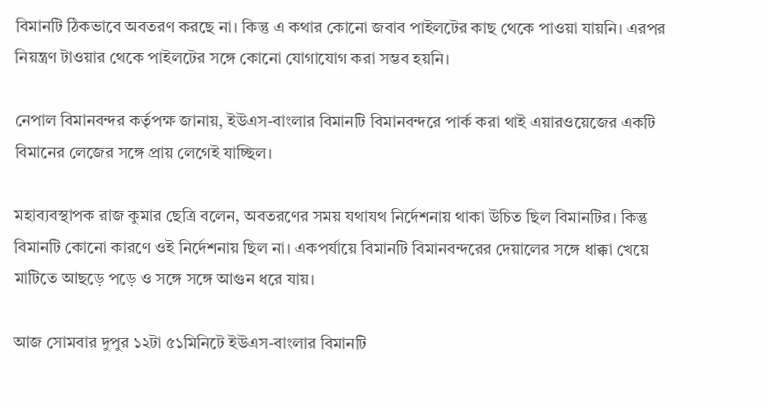বিমানটি ঠিকভাবে অবতরণ করছে না। কিন্তু এ কথার কোনো জবাব পাইলটের কাছ থেকে পাওয়া যায়নি। এরপর নিয়ন্ত্রণ টাওয়ার থেকে পাইলটের সঙ্গে কোনো যোগাযোগ করা সম্ভব হয়নি।

নেপাল বিমানবন্দর কর্তৃপক্ষ জানায়, ইউএস-বাংলার বিমানটি বিমানবন্দরে পার্ক করা থাই এয়ারওয়েজের একটি বিমানের লেজের সঙ্গে প্রায় লেগেই যাচ্ছিল।

মহাব্যবস্থাপক রাজ কুমার ছেত্রি বলেন, অবতরণের সময় যথাযথ নির্দেশনায় থাকা উচিত ছিল বিমানটির। কিন্তু বিমানটি কোনো কারণে ওই নির্দেশনায় ছিল না। একপর্যায়ে বিমানটি বিমানবন্দরের দেয়ালের সঙ্গে ধাক্কা খেয়ে মাটিতে আছড়ে পড়ে ও সঙ্গে সঙ্গে আগুন ধরে যায়।

আজ সোমবার দুপুর ১২টা ৫১মিনিটে ইউএস-বাংলার বিমানটি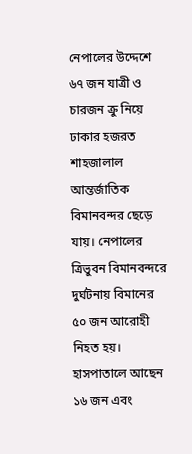নেপালের উদ্দেশে ৬৭ জন যাত্রী ও চারজন ক্রু নিয়ে ঢাকার হজরত শাহজালাল আন্তর্জাতিক বিমানবন্দর ছেড়ে যায়। নেপালের ত্রিভুবন বিমানবন্দরে দুর্ঘটনায় বিমানের ৫০ জন আরোহী নিহত হয়। হাসপাতালে আছেন ১৬ জন এবং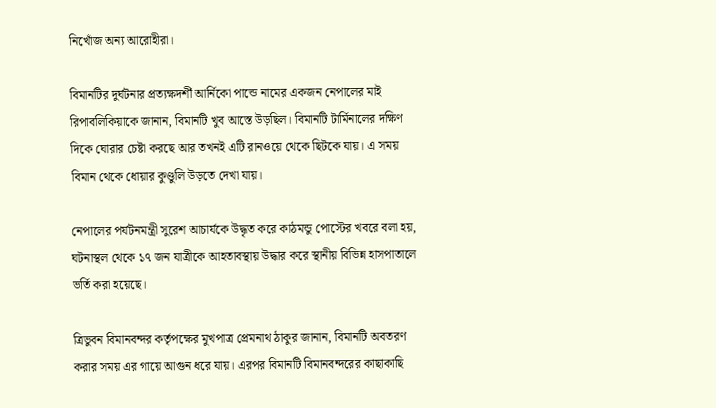নিখোঁজ অন্য আরোহীরা।

বিমানটির দুর্ঘটনার প্রত্যক্ষদর্শী আর্নিকো পান্ডে নামের একজন নেপালের মাই রিপাবলিকিয়াকে জানান, বিমানটি খুব আস্তে উড়ছিল। বিমানটি টার্মিনালের দক্ষিণ দিকে ঘোরার চেষ্টা করছে আর তখনই এটি রানওয়ে থেকে ছিটকে যায়। এ সময় বিমান থেকে ধোয়ার কুণ্ডুলি উড়তে দেখা যায়।

নেপালের পর্যটনমন্ত্রী সুরেশ আচার্যকে উদ্ধৃত করে কাঠমন্ডু পোস্টের খবরে বলা হয়, ঘটনাস্থল থেকে ১৭ জন যাত্রীকে আহতাবস্থায় উদ্ধার করে স্থানীয় বিভিন্ন হাসপাতালে ভর্তি করা হয়েছে।

ত্রিভুবন বিমানবন্দর কর্তৃপক্ষের মুখপাত্র প্রেমনাথ ঠাকুর জানান, বিমানটি অবতরণ করার সময় এর গায়ে আগুন ধরে যায়। এরপর বিমানটি বিমানবন্দরের কাছাকাছি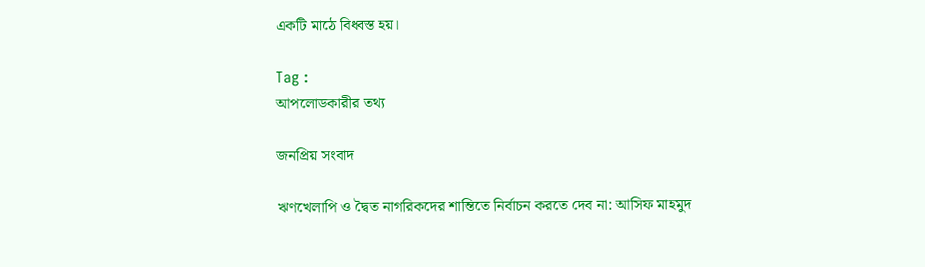একটি মাঠে বিধ্বস্ত হয়।

Tag :
আপলোডকারীর তথ্য

জনপ্রিয় সংবাদ

ঋণখেলাপি ও দ্বৈত নাগরিকদের শান্তিতে নির্বাচন করতে দেব না: আসিফ মাহমুদ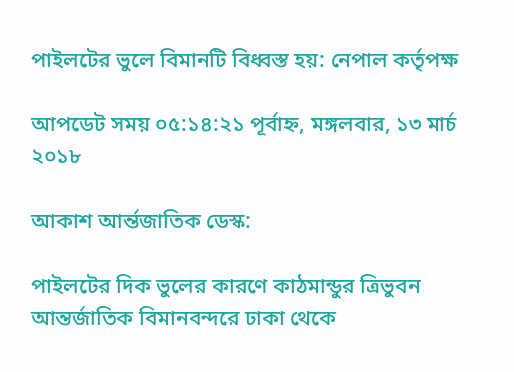পাইলটের ভুলে বিমানটি বিধ্বস্ত হয়: নেপাল কর্তৃপক্ষ

আপডেট সময় ০৫:১৪:২১ পূর্বাহ্ন, মঙ্গলবার, ১৩ মার্চ ২০১৮

আকাশ আর্ন্তজাতিক ডেস্ক:

পাইলটের দিক ভুলের কারণে কাঠমান্ডুর ত্রিভুবন আন্তর্জাতিক বিমানবন্দরে ঢাকা থেকে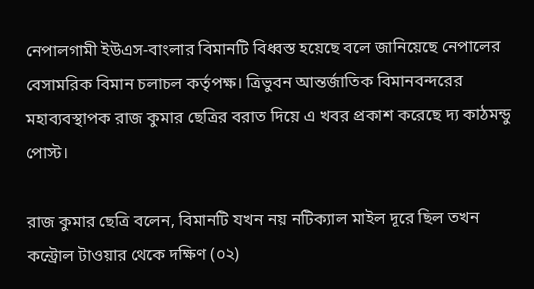নেপালগামী ইউএস-বাংলার বিমানটি বিধ্বস্ত হয়েছে বলে জানিয়েছে নেপালের বেসামরিক বিমান চলাচল কর্তৃপক্ষ। ত্রিভুবন আন্তর্জাতিক বিমানবন্দরের মহাব্যবস্থাপক রাজ কুমার ছেত্রির বরাত দিয়ে এ খবর প্রকাশ করেছে দ্য কাঠমন্ডু পোস্ট।

রাজ কুমার ছেত্রি বলেন, বিমানটি যখন নয় নটিক্যাল মাইল দূরে ছিল তখন কন্ট্রোল টাওয়ার থেকে দক্ষিণ (০২)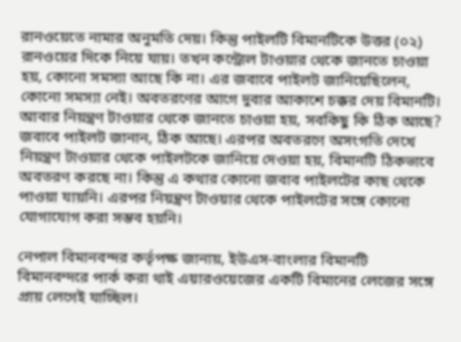রানওয়েতে নামার অনুমতি দেয়। কিন্তু পাইলটি বিমানটিকে উত্তর (০২) রানওয়ের দিকে নিয়ে যায়। তখন কন্ট্রোল টাওয়ার থেকে জানতে চাওয়া হয়, কোনো সমস্যা আছে কি না। এর জবাবে পাইলট জানিয়েছিলেন, কোনো সমস্যা নেই। অবতরণের আগে দুবার আকাশে চক্কর দেয় বিমানটি। আবার নিয়ন্ত্রণ টাওয়ার থেকে জানতে চাওয়া হয়, সবকিছু কি ঠিক আছে? জবাবে পাইলট জানান, ঠিক আছে। এরপর অবতরণে অসংগতি দেখে নিয়ন্ত্রণ টাওয়ার থেকে পাইলটকে জানিয়ে দেওয়া হয়, বিমানটি ঠিকভাবে অবতরণ করছে না। কিন্তু এ কথার কোনো জবাব পাইলটের কাছ থেকে পাওয়া যায়নি। এরপর নিয়ন্ত্রণ টাওয়ার থেকে পাইলটের সঙ্গে কোনো যোগাযোগ করা সম্ভব হয়নি।

নেপাল বিমানবন্দর কর্তৃপক্ষ জানায়, ইউএস-বাংলার বিমানটি বিমানবন্দরে পার্ক করা থাই এয়ারওয়েজের একটি বিমানের লেজের সঙ্গে প্রায় লেগেই যাচ্ছিল।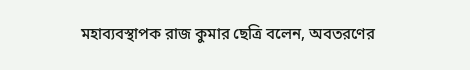মহাব্যবস্থাপক রাজ কুমার ছেত্রি বলেন, অবতরণের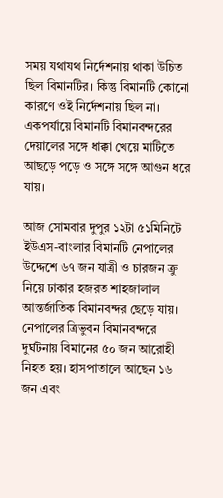সময় যথাযথ নির্দেশনায় থাকা উচিত ছিল বিমানটির। কিন্তু বিমানটি কোনো কারণে ওই নির্দেশনায় ছিল না। একপর্যায়ে বিমানটি বিমানবন্দরের দেয়ালের সঙ্গে ধাক্কা খেয়ে মাটিতে আছড়ে পড়ে ও সঙ্গে সঙ্গে আগুন ধরে যায়।

আজ সোমবার দুপুর ১২টা ৫১মিনিটে ইউএস-বাংলার বিমানটি নেপালের উদ্দেশে ৬৭ জন যাত্রী ও চারজন ক্রু নিয়ে ঢাকার হজরত শাহজালাল আন্তর্জাতিক বিমানবন্দর ছেড়ে যায়। নেপালের ত্রিভুবন বিমানবন্দরে দুর্ঘটনায় বিমানের ৫০ জন আরোহী নিহত হয়। হাসপাতালে আছেন ১৬ জন এবং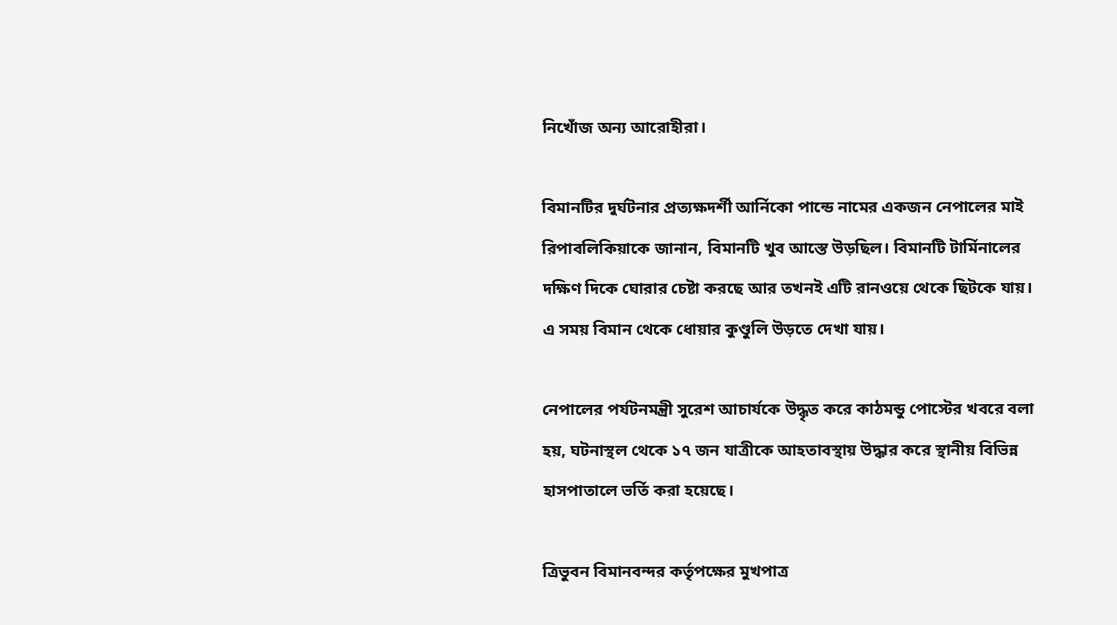নিখোঁজ অন্য আরোহীরা।

বিমানটির দুর্ঘটনার প্রত্যক্ষদর্শী আর্নিকো পান্ডে নামের একজন নেপালের মাই রিপাবলিকিয়াকে জানান, বিমানটি খুব আস্তে উড়ছিল। বিমানটি টার্মিনালের দক্ষিণ দিকে ঘোরার চেষ্টা করছে আর তখনই এটি রানওয়ে থেকে ছিটকে যায়। এ সময় বিমান থেকে ধোয়ার কুণ্ডুলি উড়তে দেখা যায়।

নেপালের পর্যটনমন্ত্রী সুরেশ আচার্যকে উদ্ধৃত করে কাঠমন্ডু পোস্টের খবরে বলা হয়, ঘটনাস্থল থেকে ১৭ জন যাত্রীকে আহতাবস্থায় উদ্ধার করে স্থানীয় বিভিন্ন হাসপাতালে ভর্তি করা হয়েছে।

ত্রিভুবন বিমানবন্দর কর্তৃপক্ষের মুখপাত্র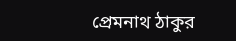প্রেমনাথ ঠাকুর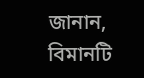জানান, বিমানটি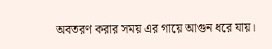অবতরণ করার সময় এর গায়ে আগুন ধরে যায়।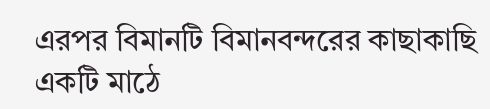এরপর বিমানটি বিমানবন্দরের কাছাকাছি একটি মাঠে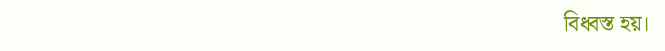বিধ্বস্ত হয়।